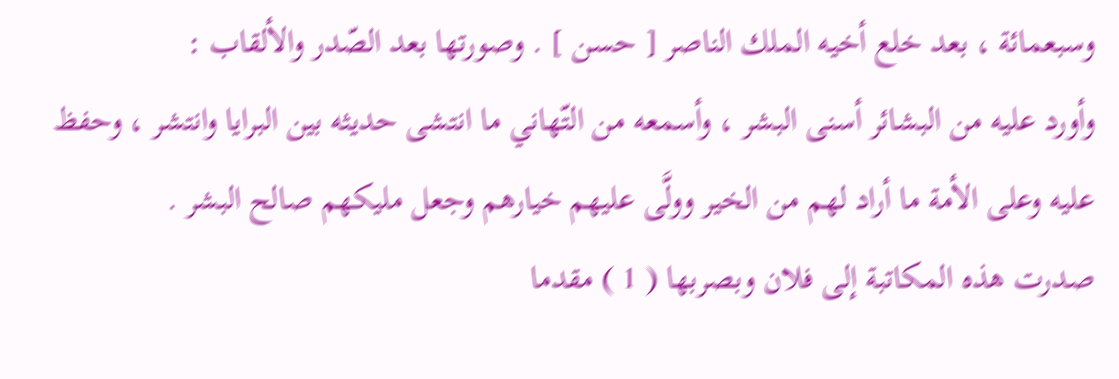وسبعمائة ، بعد خلع أخيه الملك الناصر [ حسن ] . وصورتها بعد الصّدر والألقاب :
وأورد عليه من البشائر أسنى البشر ، وأسمعه من التّهاني ما انتشى حديثه بين البرايا وانتشر ، وحفظ عليه وعلى الأمة ما أراد لهم من الخير وولَّى عليهم خيارهم وجعل مليكهم صالح البشر .
صدرت هذه المكاتبة إلى فلان وبصربها ( 1 ) مقدما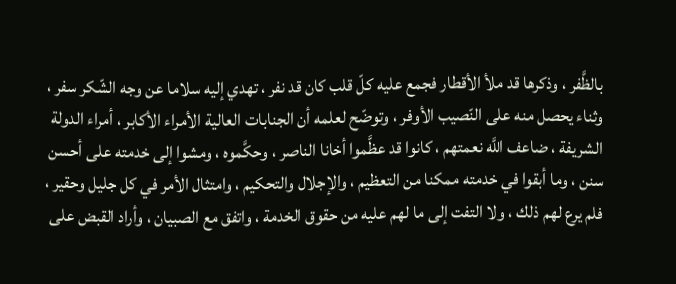بالظَّفر ، وذكرها قد ملأ الأقطار فجمع عليه كلّ قلب كان قد نفر ، تهدي إليه سلاما عن وجه الشّكر سفر ، وثناء يحصل منه على النّصيب الأوفر ، وتوضّح لعلمه أن الجنابات العالية الأمراء الأكابر ، أمراء الدولة الشريفة ، ضاعف اللَّه نعمتهم ، كانوا قد عظَّموا أخانا الناصر ، وحكَّموه ، ومشوا إلى خدمته على أحسن سنن ، وما أبقوا في خدمته ممكنا من التعظيم ، والإجلال والتحكيم ، وامتثال الأمر في كل جليل وحقير ، فلم يرع لهم ذلك ، ولا التفت إلى ما لهم عليه من حقوق الخدمة ، واتفق مع الصبيان ، وأراد القبض على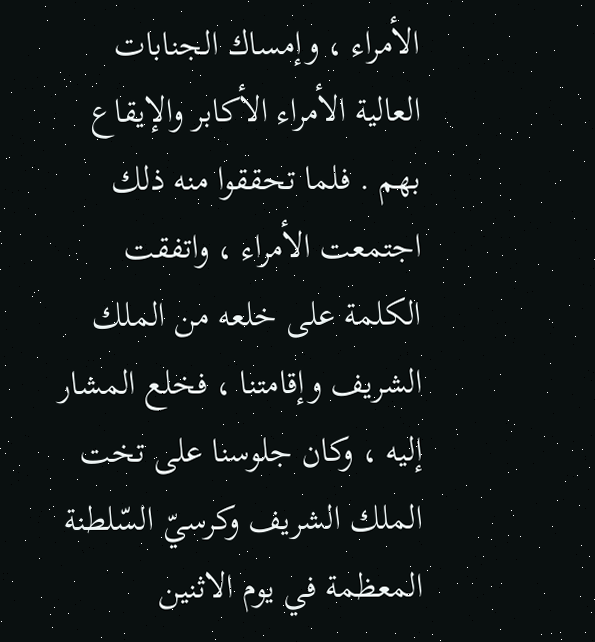الأمراء ، وإمساك الجنابات العالية الأمراء الأكابر والإيقاع بهم . فلما تحققوا منه ذلك اجتمعت الأمراء ، واتفقت الكلمة على خلعه من الملك الشريف وإقامتنا ، فخلع المشار إليه ، وكان جلوسنا على تخت الملك الشريف وكرسيّ السّلطنة المعظمة في يوم الاثنين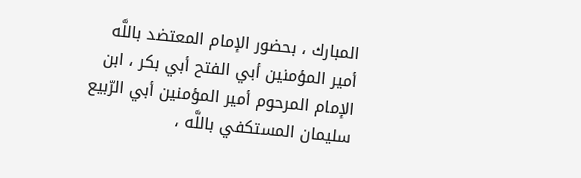المبارك ، بحضور الإمام المعتضد باللَّه أمير المؤمنين أبي الفتح أبي بكر ، ابن الإمام المرحوم أمير المؤمنين أبي الرّبيع سليمان المستكفي باللَّه ،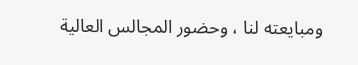ومبايعته لنا ، وحضور المجالس العالية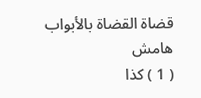قضاة القضاة بالأبواب
هامش
( 1 ) كذا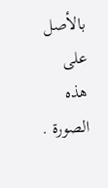بالأصل على هذه الصورة .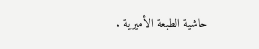حاشية الطبعة الأميرية .